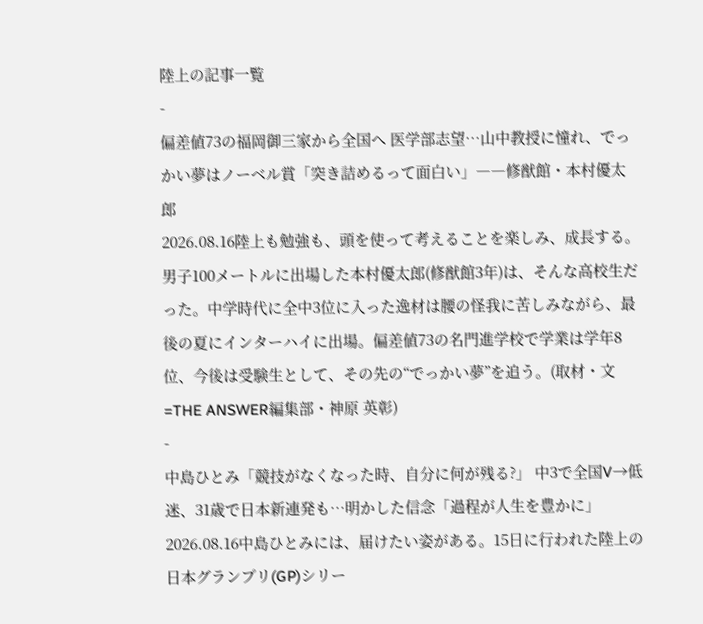陸上の記事一覧
-
偏差値73の福岡御三家から全国へ 医学部志望…山中教授に憧れ、でっかい夢はノーベル賞「突き詰めるって面白い」――修猷館・本村優太郎
2026.08.16陸上も勉強も、頭を使って考えることを楽しみ、成長する。男子100メートルに出場した本村優太郎(修猷館3年)は、そんな高校生だった。中学時代に全中3位に入った逸材は腰の怪我に苦しみながら、最後の夏にインターハイに出場。偏差値73の名門進学校で学業は学年8位、今後は受験生として、その先の“でっかい夢”を追う。(取材・文=THE ANSWER編集部・神原 英彰)
-
中島ひとみ「競技がなくなった時、自分に何が残る?」 中3で全国V→低迷、31歳で日本新連発も…明かした信念「過程が人生を豊かに」
2026.08.16中島ひとみには、届けたい姿がある。15日に行われた陸上の日本グランプリ(GP)シリー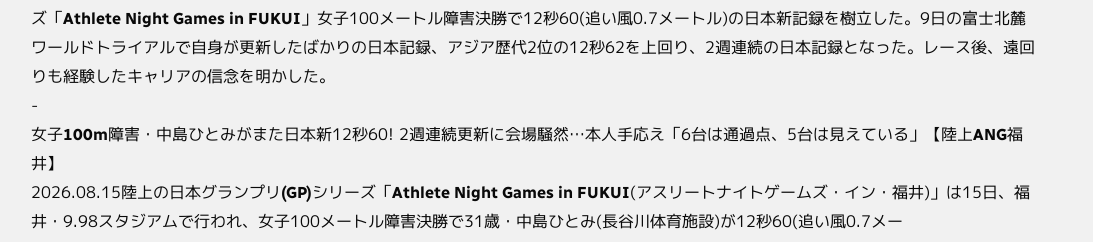ズ「Athlete Night Games in FUKUI」女子100メートル障害決勝で12秒60(追い風0.7メートル)の日本新記録を樹立した。9日の富士北麓ワールドトライアルで自身が更新したばかりの日本記録、アジア歴代2位の12秒62を上回り、2週連続の日本記録となった。レース後、遠回りも経験したキャリアの信念を明かした。
-
女子100m障害・中島ひとみがまた日本新12秒60! 2週連続更新に会場騒然…本人手応え「6台は通過点、5台は見えている」【陸上ANG福井】
2026.08.15陸上の日本グランプリ(GP)シリーズ「Athlete Night Games in FUKUI(アスリートナイトゲームズ・イン・福井)」は15日、福井・9.98スタジアムで行われ、女子100メートル障害決勝で31歳・中島ひとみ(長谷川体育施設)が12秒60(追い風0.7メー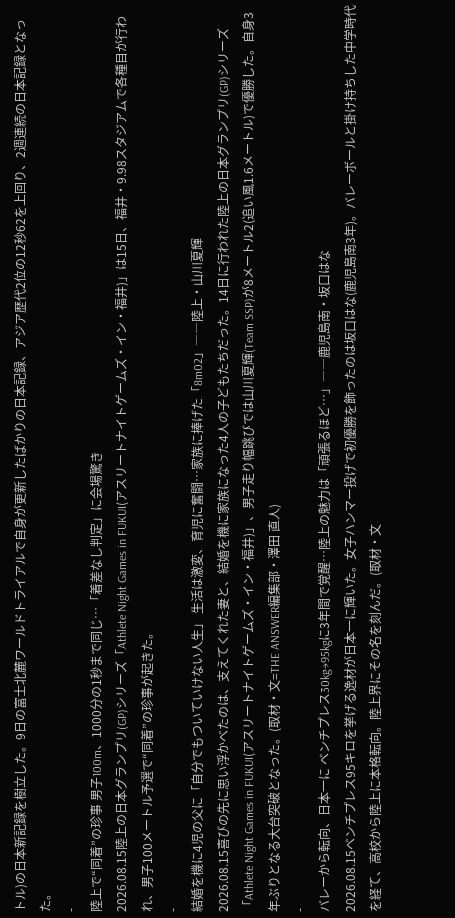トル)の日本新記録を樹立した。9日の富士北麓ワールドトライアルで自身が更新したばかりの日本記録、アジア歴代2位の12秒62を上回り、2週連続の日本記録となった。
-
陸上で“同着”の珍事 男子100m、1000分の1秒まで同じ…「着差なし判定」に会場驚き
2026.08.15陸上の日本グランプリ(GP)シリーズ「Athlete Night Games in FUKUI(アスリートナイトゲームズ・イン・福井)」は15日、福井・9.98スタジアムで各種目が行われ、男子100メートル予選で“同着”の珍事が起きた。
-
結婚を機に4児の父に「自分でもついていけない人生」 生活は激変、育児に奮闘…家族に捧げた「8m02」――陸上・山川夏輝
2026.08.15喜びの先に思い浮かべたのは、支えてくれた妻と、結婚を機に家族になった4人の子どもたちだった。14日に行われた陸上の日本グランプリ(GP)シリーズ「Athlete Night Games in FUKUI(アスリートナイトゲームズ・イン・福井)」、男子走り幅跳びでは山川夏輝(Team SSP)が8メートル2(追い風1.6メートル)で優勝した。自身3年ぶりとなる大台突破となった。(取材・文=THE ANSWER編集部・澤田 直人)
-
バレーから転向、日本一に ベンチプレス30kg→95kgに3年間で覚醒…陸上の魅力は「頑張るほど…」――鹿児島南・坂口はな
2026.08.15ベンチプレス95キロを挙げる逸材が日本一に輝いた。女子ハンマー投げで初優勝を飾ったのは坂口はな(鹿児島南3年)。バレーボールと掛け持ちした中学時代を経て、高校から陸上に本格転向。陸上界にその名を刻んだ。(取材・文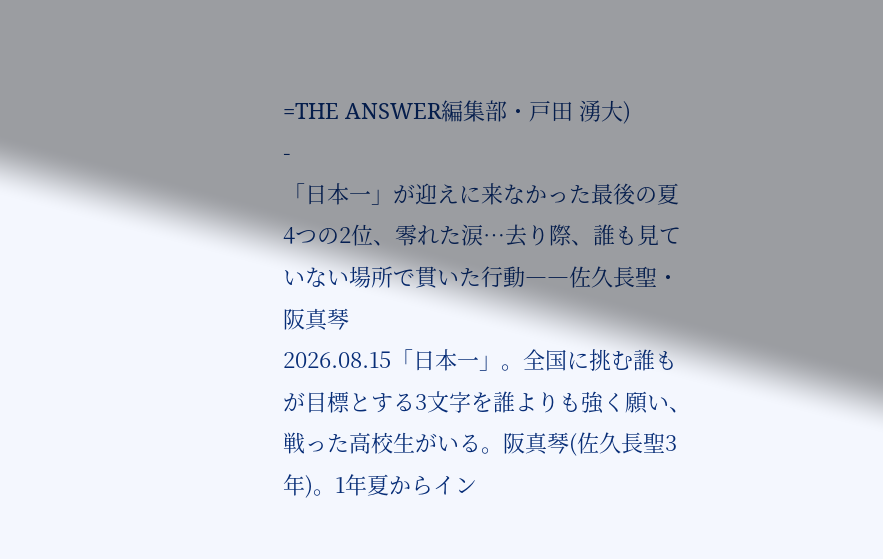=THE ANSWER編集部・戸田 湧大)
-
「日本一」が迎えに来なかった最後の夏 4つの2位、零れた涙…去り際、誰も見ていない場所で貫いた行動――佐久長聖・阪真琴
2026.08.15「日本一」。全国に挑む誰もが目標とする3文字を誰よりも強く願い、戦った高校生がいる。阪真琴(佐久長聖3年)。1年夏からイン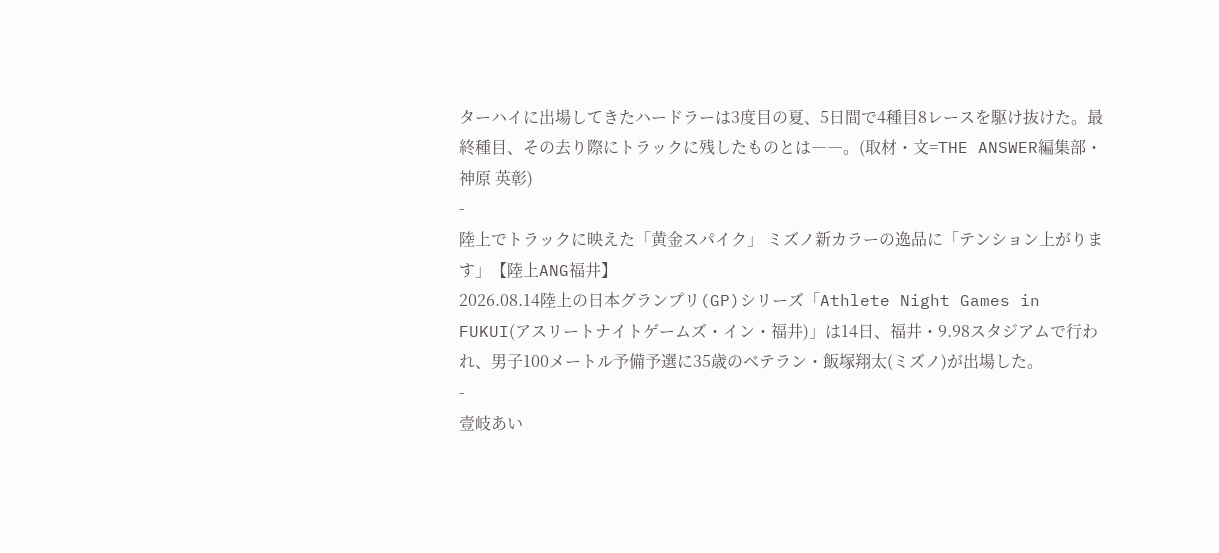ターハイに出場してきたハードラーは3度目の夏、5日間で4種目8レースを駆け抜けた。最終種目、その去り際にトラックに残したものとは――。(取材・文=THE ANSWER編集部・神原 英彰)
-
陸上でトラックに映えた「黄金スパイク」 ミズノ新カラーの逸品に「テンション上がります」【陸上ANG福井】
2026.08.14陸上の日本グランプリ(GP)シリーズ「Athlete Night Games in FUKUI(アスリートナイトゲームズ・イン・福井)」は14日、福井・9.98スタジアムで行われ、男子100メートル予備予選に35歳のベテラン・飯塚翔太(ミズノ)が出場した。
-
壹岐あい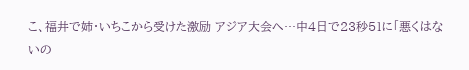こ、福井で姉・いちこから受けた激励 アジア大会へ…中4日で23秒51に「悪くはないの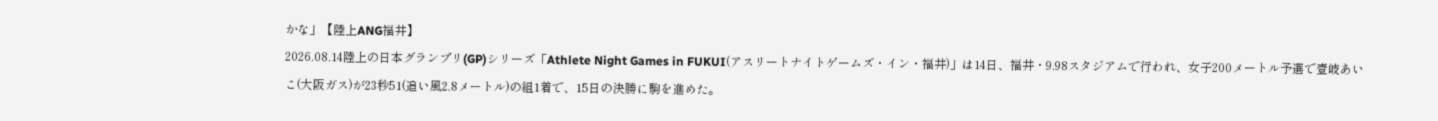かな」【陸上ANG福井】
2026.08.14陸上の日本グランプリ(GP)シリーズ「Athlete Night Games in FUKUI(アスリートナイトゲームズ・イン・福井)」は14日、福井・9.98スタジアムで行われ、女子200メートル予選で壹岐あいこ(大阪ガス)が23秒51(追い風2.8メートル)の組1着で、15日の決勝に駒を進めた。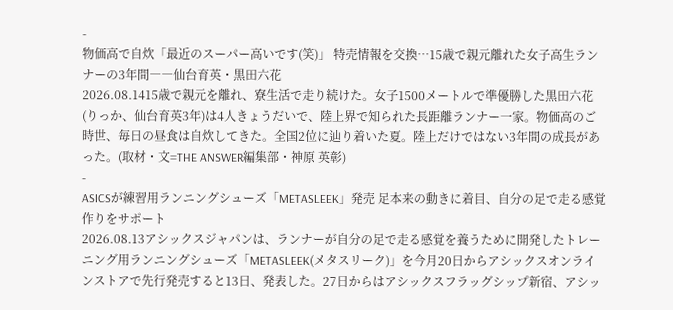-
物価高で自炊「最近のスーパー高いです(笑)」 特売情報を交換…15歳で親元離れた女子高生ランナーの3年間――仙台育英・黒田六花
2026.08.1415歳で親元を離れ、寮生活で走り続けた。女子1500メートルで準優勝した黒田六花(りっか、仙台育英3年)は4人きょうだいで、陸上界で知られた長距離ランナー一家。物価高のご時世、毎日の昼食は自炊してきた。全国2位に辿り着いた夏。陸上だけではない3年間の成長があった。(取材・文=THE ANSWER編集部・神原 英彰)
-
ASICSが練習用ランニングシューズ「METASLEEK」発売 足本来の動きに着目、自分の足で走る感覚作りをサポート
2026.08.13アシックスジャパンは、ランナーが自分の足で走る感覚を養うために開発したトレーニング用ランニングシューズ「METASLEEK(メタスリーク)」を今月20日からアシックスオンラインストアで先行発売すると13日、発表した。27日からはアシックスフラッグシップ新宿、アシッ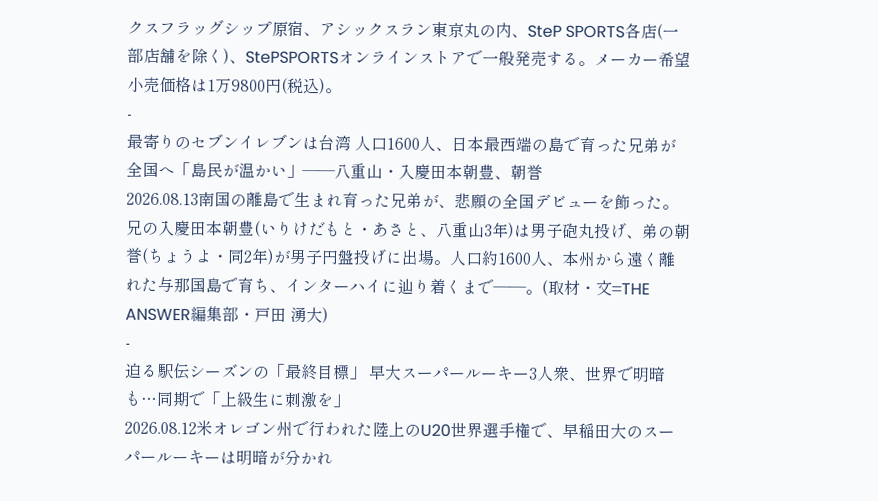クスフラッグシップ原宿、アシックスラン東京丸の内、SteP SPORTS各店(一部店舗を除く)、StePSPORTSオンラインストアで一般発売する。メーカー希望小売価格は1万9800円(税込)。
-
最寄りのセブンイレブンは台湾 人口1600人、日本最西端の島で育った兄弟が全国へ「島民が温かい」――八重山・入慶田本朝豊、朝誉
2026.08.13南国の離島で生まれ育った兄弟が、悲願の全国デビューを飾った。兄の入慶田本朝豊(いりけだもと・あさと、八重山3年)は男子砲丸投げ、弟の朝誉(ちょうよ・同2年)が男子円盤投げに出場。人口約1600人、本州から遠く離れた与那国島で育ち、インターハイに辿り着くまで――。(取材・文=THE ANSWER編集部・戸田 湧大)
-
迫る駅伝シーズンの「最終目標」 早大スーパールーキー3人衆、世界で明暗も…同期で「上級生に刺激を」
2026.08.12米オレゴン州で行われた陸上のU20世界選手権で、早稲田大のスーパールーキーは明暗が分かれ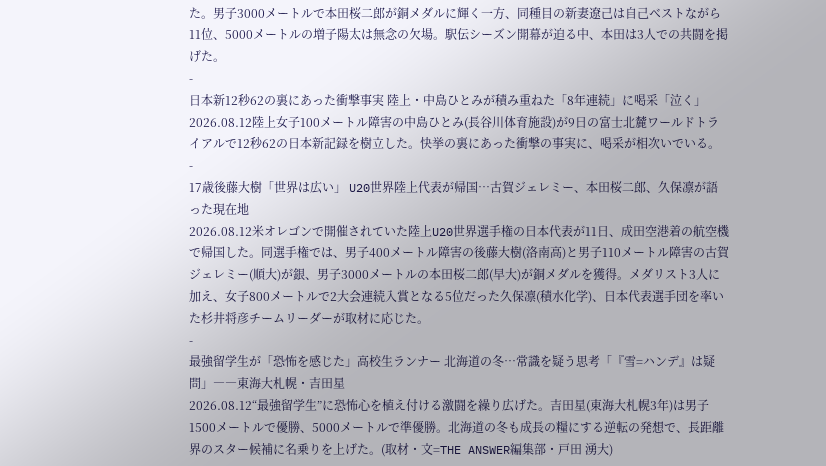た。男子3000メートルで本田桜二郎が銅メダルに輝く一方、同種目の新妻遼己は自己ベストながら11位、5000メートルの増子陽太は無念の欠場。駅伝シーズン開幕が迫る中、本田は3人での共闘を掲げた。
-
日本新12秒62の裏にあった衝撃事実 陸上・中島ひとみが積み重ねた「8年連続」に喝采「泣く」
2026.08.12陸上女子100メートル障害の中島ひとみ(長谷川体育施設)が9日の富士北麓ワールドトライアルで12秒62の日本新記録を樹立した。快挙の裏にあった衝撃の事実に、喝采が相次いでいる。
-
17歳後藤大樹「世界は広い」 U20世界陸上代表が帰国…古賀ジェレミー、本田桜二郎、久保凛が語った現在地
2026.08.12米オレゴンで開催されていた陸上U20世界選手権の日本代表が11日、成田空港着の航空機で帰国した。同選手権では、男子400メートル障害の後藤大樹(洛南高)と男子110メートル障害の古賀ジェレミー(順大)が銀、男子3000メートルの本田桜二郎(早大)が銅メダルを獲得。メダリスト3人に加え、女子800メートルで2大会連続入賞となる5位だった久保凛(積水化学)、日本代表選手団を率いた杉井将彦チームリーダーが取材に応じた。
-
最強留学生が「恐怖を感じた」高校生ランナー 北海道の冬…常識を疑う思考「『雪=ハンデ』は疑問」――東海大札幌・吉田星
2026.08.12“最強留学生”に恐怖心を植え付ける激闘を繰り広げた。吉田星(東海大札幌3年)は男子1500メートルで優勝、5000メートルで準優勝。北海道の冬も成長の糧にする逆転の発想で、長距離界のスター候補に名乗りを上げた。(取材・文=THE ANSWER編集部・戸田 湧大)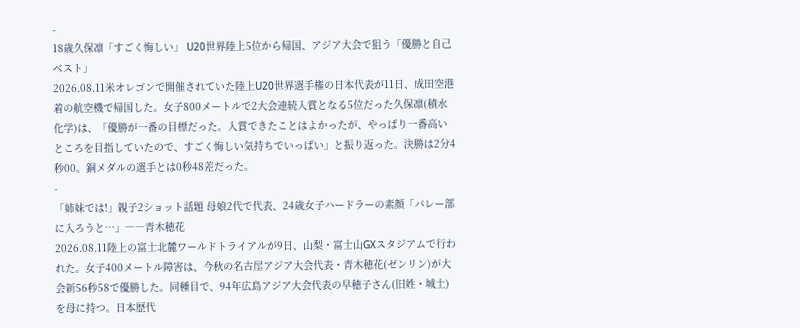-
18歳久保凛「すごく悔しい」 U20世界陸上5位から帰国、アジア大会で狙う「優勝と自己ベスト」
2026.08.11米オレゴンで開催されていた陸上U20世界選手権の日本代表が11日、成田空港着の航空機で帰国した。女子800メートルで2大会連続入賞となる5位だった久保凛(積水化学)は、「優勝が一番の目標だった。入賞できたことはよかったが、やっぱり一番高いところを目指していたので、すごく悔しい気持ちでいっぱい」と振り返った。決勝は2分4秒00。銅メダルの選手とは0秒48差だった。
-
「姉妹では!」親子2ショット話題 母娘2代で代表、24歳女子ハードラーの素顔「バレー部に入ろうと…」――青木穂花
2026.08.11陸上の富士北麓ワールドトライアルが9日、山梨・富士山GXスタジアムで行われた。女子400メートル障害は、今秋の名古屋アジア大会代表・青木穂花(ゼンリン)が大会新56秒58で優勝した。同種目で、94年広島アジア大会代表の早穂子さん(旧姓・城土)を母に持つ。日本歴代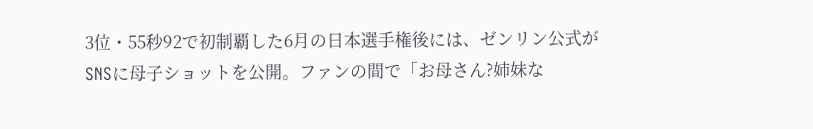3位・55秒92で初制覇した6月の日本選手権後には、ゼンリン公式がSNSに母子ショットを公開。ファンの間で「お母さん?姉妹な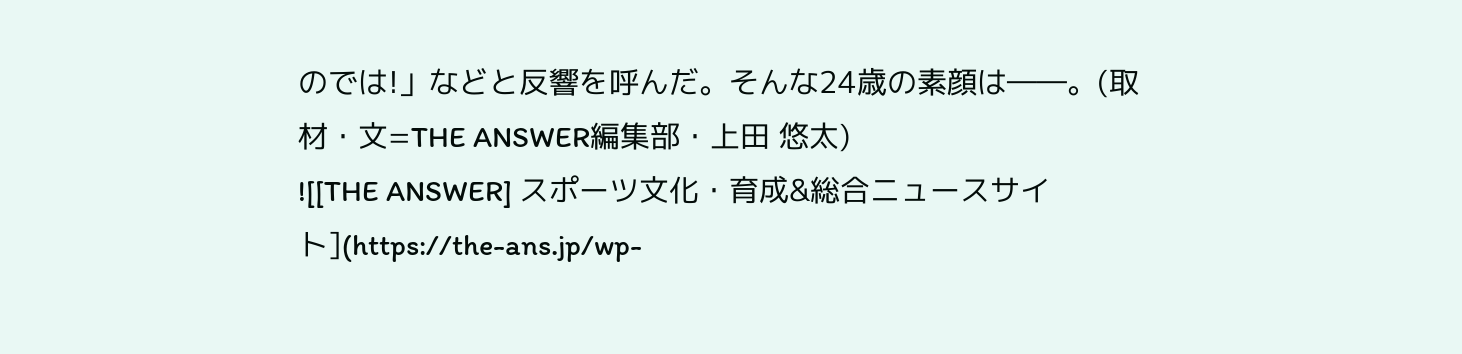のでは!」などと反響を呼んだ。そんな24歳の素顔は――。(取材・文=THE ANSWER編集部・上田 悠太)
![[THE ANSWER] スポーツ文化・育成&総合ニュースサイト](https://the-ans.jp/wp-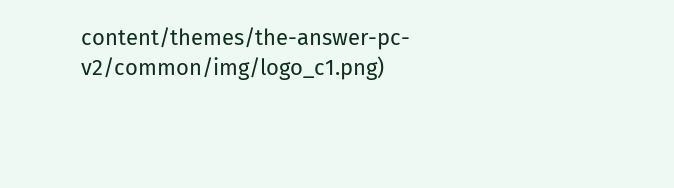content/themes/the-answer-pc-v2/common/img/logo_c1.png)